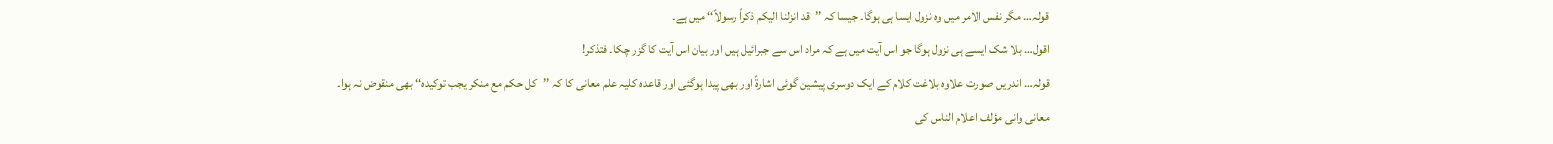قولہ… مگر نفس الامر میں وہ نزول ایسا ہی ہوگا۔ جیسا کہ ’’قد انزلنا الیکم ذکراً رسولاً‘‘ میں ہے۔
اقول… بلا شک ایسے ہی نزول ہوگا جو اس آیت میں ہے کہ مراد اس سے جبرائیل ہیں اور بیان اس آیت کا گزر چکا۔ فتذکر!
قولہ… اندریں صورت علاوہ بلاغت کلام کے ایک دوسری پیشین گوئی اشارۃً اور بھی پیدا ہوگئی اور قاعدہ کلیہ علم معانی کا کہ ’’کل حکم مع منکر یجب توکیدہ‘‘ بھی منقوض نہ ہوا۔
معانی وانی مؤلف اعلام الناس کی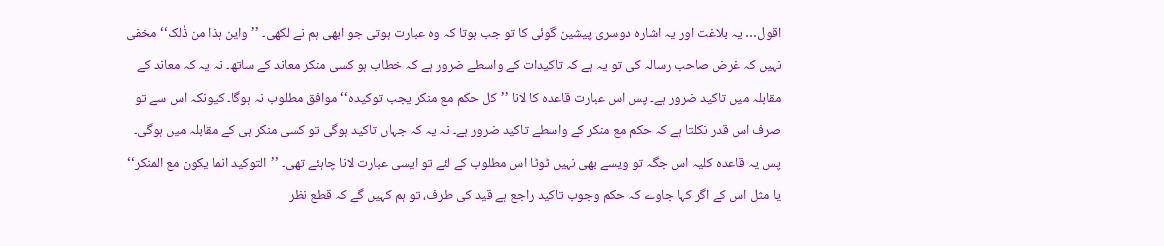اقول… یہ بلاغت اور یہ اشارہ دوسری پیشین گوئی کا تو جب ہوتا کہ وہ عبارت ہوتی جو ابھی ہم نے لکھی۔ ’’واین ہذا من ذٰلک‘‘ مخفی نہیں کہ غرض صاحب رسالہ کی تو یہ ہے کہ تاکیدات کے واسطے ضرور ہے کہ خطاب ہو کسی منکر معاند کے ساتھ۔ نہ یہ کہ معاند کے مقابلہ میں تاکید ضرور ہے۔ پس اس عبارت قاعدہ کا لانا ’’کل حکم مع منکر یجب توکیدہ‘‘ موافق مطلوب نہ ہوگا۔ کیونکہ اس سے تو صرف اس قدر نکلتا ہے کہ حکم مع منکر کے واسطے تاکید ضرور ہے۔ نہ یہ کہ جہاں تاکید ہوگی تو کسی منکر ہی کے مقابلہ میں ہوگی۔ پس یہ قاعدہ کلیہ اس جگہ تو ویسے بھی نہیں ٹوٹا اس مطلوب کے لئے تو ایسی عبارت لانا چاہئے تھی۔ ’’التوکید انما یکون مع المنکر‘‘ یا مثل اس کے اگر کہا جاوے کہ حکم وجوب تاکید راجع ہے قید کی طرف، تو ہم کہیں گے کہ قطع نظر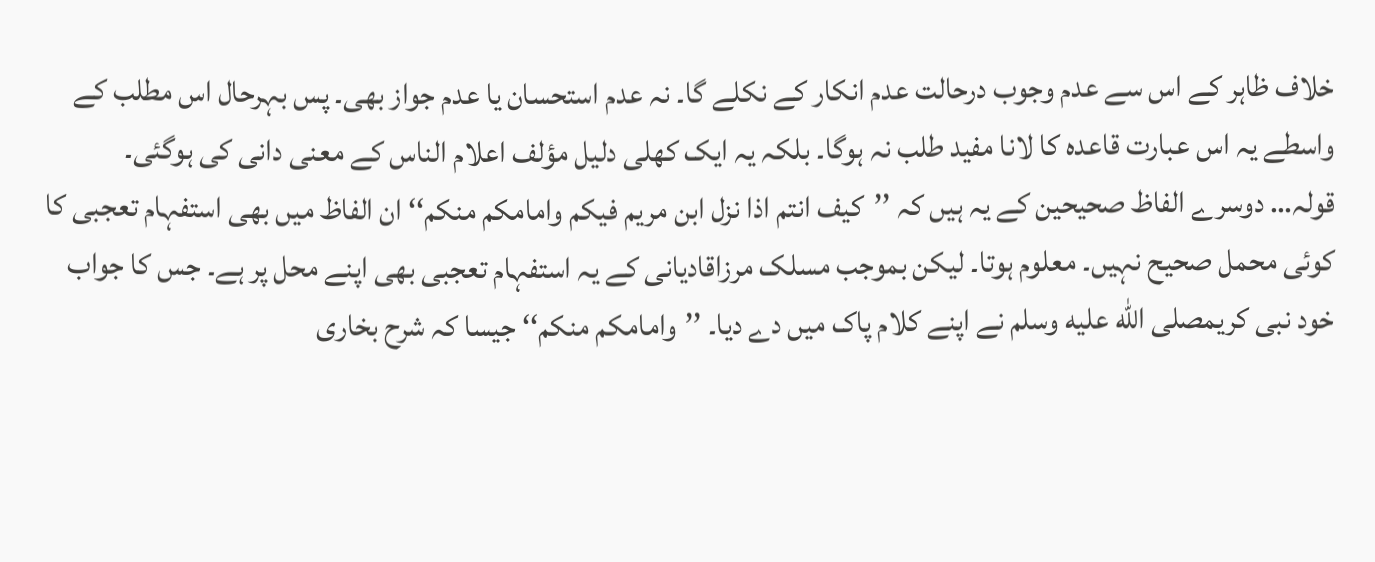خلاف ظاہر کے اس سے عدم وجوب درحالت عدم انکار کے نکلے گا۔ نہ عدم استحسان یا عدم جواز بھی۔ پس بہرحال اس مطلب کے واسطے یہ اس عبارت قاعدہ کا لانا مفید طلب نہ ہوگا۔ بلکہ یہ ایک کھلی دلیل مؤلف اعلام الناس کے معنی دانی کی ہوگئی۔
قولہ… دوسرے الفاظ صحیحین کے یہ ہیں کہ ’’کیف انتم اذا نزل ابن مریم فیکم وامامکم منکم‘‘ ان الفاظ میں بھی استفہام تعجبی کا کوئی محمل صحیح نہیں۔ معلوم ہوتا۔ لیکن بموجب مسلک مرزاقادیانی کے یہ استفہام تعجبی بھی اپنے محل پر ہے۔ جس کا جواب خود نبی کریمصلى الله عليه وسلم نے اپنے کلام پاک میں دے دیا۔ ’’وامامکم منکم‘‘ جیسا کہ شرح بخاری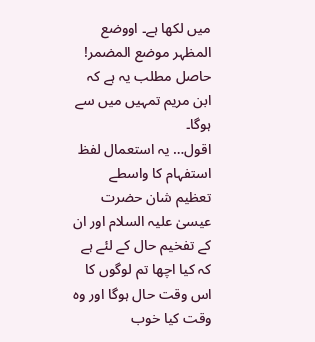میں لکھا ہے۔ اووضع المظہر موضع المضمر! حاصل مطلب یہ ہے کہ ابن مریم تمہیں میں سے ہوگا۔
اقول… یہ استعمال لفظ استفہام کا واسطے تعظیم شان حضرت عیسیٰ علیہ السلام اور ان کے تفخیم حال کے لئے ہے کہ کیا اچھا تم لوگوں کا اس وقت حال ہوگا اور وہ وقت کیا خوب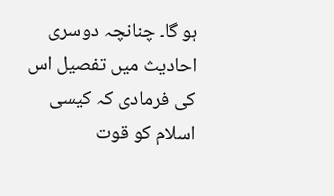ہو گا۔ چنانچہ دوسری احادیث میں تفصیل اس کی فرمادی کہ کیسی اسلام کو قوت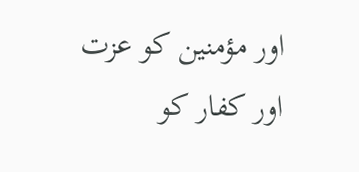اور مؤمنین کو عزت اور کفار کو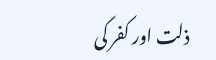ذلت اور کفر کی